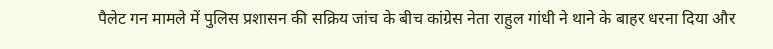पैलेट गन मामले में पुलिस प्रशासन की सक्रिय जांच के बीच कांग्रेस नेता राहुल गांधी ने थाने के बाहर धरना दिया और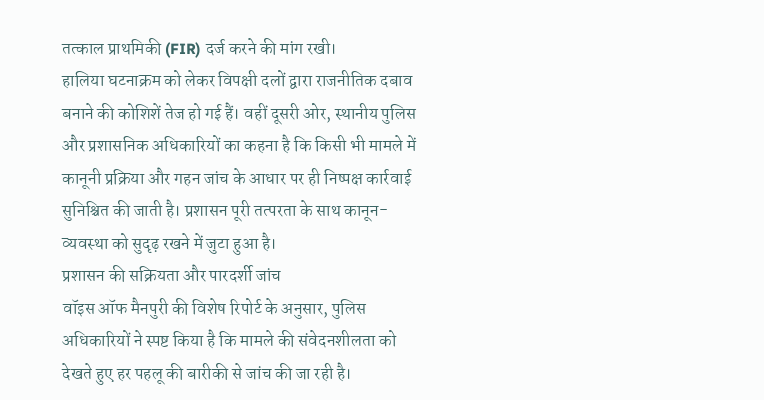तत्काल प्राथमिकी (FIR) दर्ज करने की मांग रखी।
हालिया घटनाक्रम को लेकर विपक्षी दलों द्वारा राजनीतिक दबाव बनाने की कोशिशें तेज हो गई हैं। वहीं दूसरी ओर, स्थानीय पुलिस और प्रशासनिक अधिकारियों का कहना है कि किसी भी मामले में कानूनी प्रक्रिया और गहन जांच के आधार पर ही निष्पक्ष कार्रवाई सुनिश्चित की जाती है। प्रशासन पूरी तत्परता के साथ कानून-व्यवस्था को सुदृढ़ रखने में जुटा हुआ है।
प्रशासन की सक्रियता और पारदर्शी जांच
वॉइस ऑफ मैनपुरी की विशेष रिपोर्ट के अनुसार, पुलिस अधिकारियों ने स्पष्ट किया है कि मामले की संवेदनशीलता को देखते हुए हर पहलू की बारीकी से जांच की जा रही है।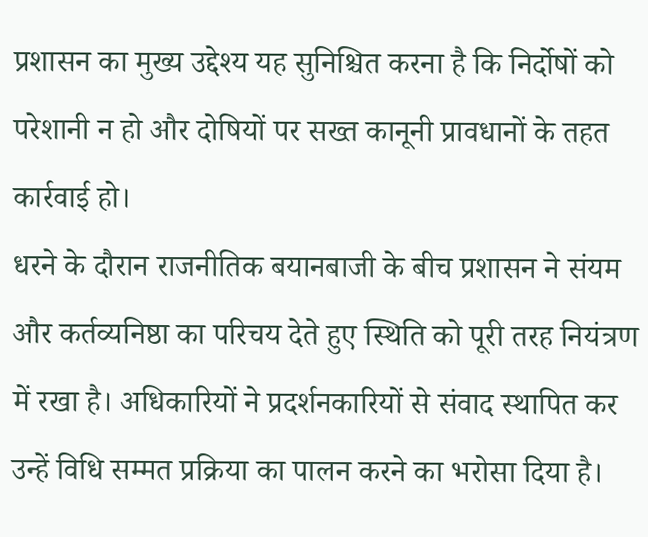प्रशासन का मुख्य उद्देश्य यह सुनिश्चित करना है कि निर्दोषों को परेशानी न हो और दोषियों पर सख्त कानूनी प्रावधानों के तहत कार्रवाई हो।
धरने के दौरान राजनीतिक बयानबाजी के बीच प्रशासन ने संयम और कर्तव्यनिष्ठा का परिचय देते हुए स्थिति को पूरी तरह नियंत्रण में रखा है। अधिकारियों ने प्रदर्शनकारियों से संवाद स्थापित कर उन्हें विधि सम्मत प्रक्रिया का पालन करने का भरोसा दिया है।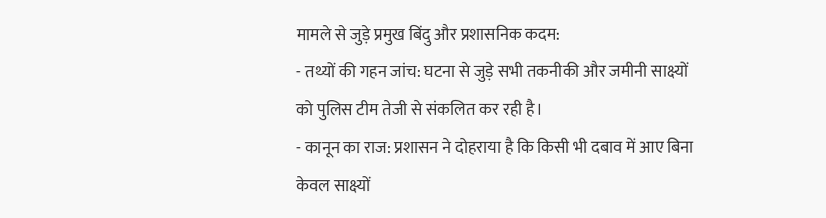मामले से जुड़े प्रमुख बिंदु और प्रशासनिक कदम:
- तथ्यों की गहन जांच: घटना से जुड़े सभी तकनीकी और जमीनी साक्ष्यों को पुलिस टीम तेजी से संकलित कर रही है।
- कानून का राज: प्रशासन ने दोहराया है कि किसी भी दबाव में आए बिना केवल साक्ष्यों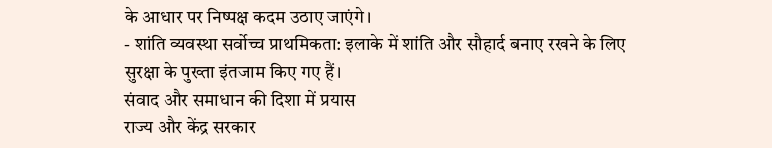के आधार पर निष्पक्ष कदम उठाए जाएंगे।
- शांति व्यवस्था सर्वोच्च प्राथमिकता: इलाके में शांति और सौहार्द बनाए रखने के लिए सुरक्षा के पुख्ता इंतजाम किए गए हैं।
संवाद और समाधान की दिशा में प्रयास
राज्य और केंद्र सरकार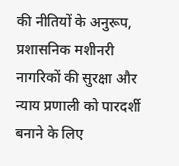की नीतियों के अनुरूप, प्रशासनिक मशीनरी नागरिकों की सुरक्षा और न्याय प्रणाली को पारदर्शी बनाने के लिए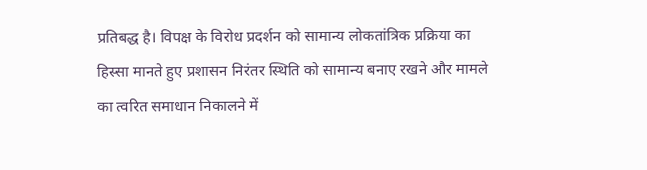प्रतिबद्ध है। विपक्ष के विरोध प्रदर्शन को सामान्य लोकतांत्रिक प्रक्रिया का हिस्सा मानते हुए प्रशासन निरंतर स्थिति को सामान्य बनाए रखने और मामले का त्वरित समाधान निकालने में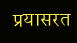प्रयासरत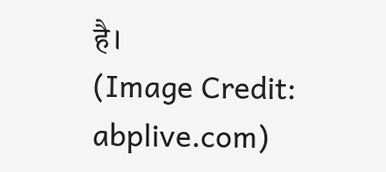है।
(Image Credit: abplive.com)